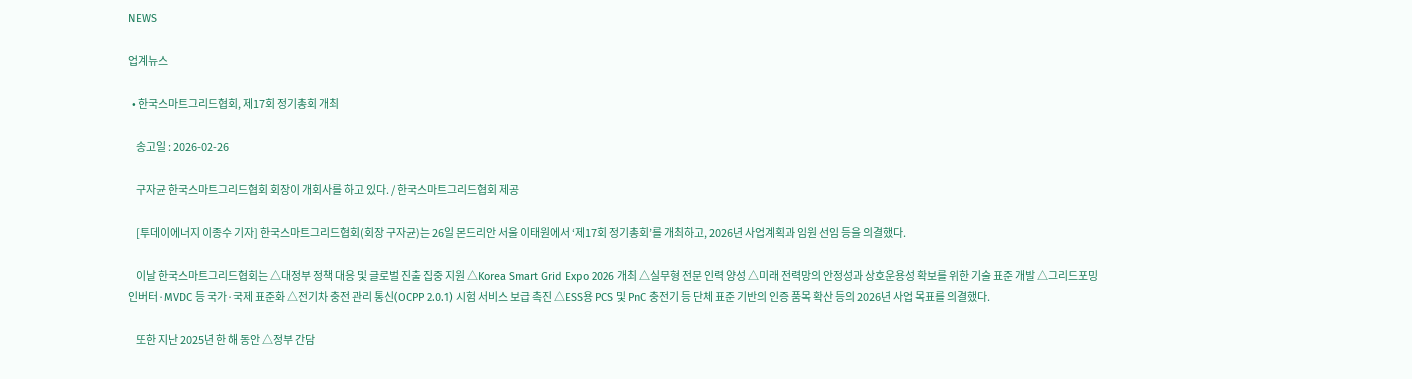NEWS

업계뉴스

  • 한국스마트그리드협회, 제17회 정기총회 개최

    송고일 : 2026-02-26

    구자균 한국스마트그리드협회 회장이 개회사를 하고 있다. / 한국스마트그리드협회 제공

    [투데이에너지 이종수 기자] 한국스마트그리드협회(회장 구자균)는 26일 몬드리안 서울 이태원에서 ‘제17회 정기총회’를 개최하고, 2026년 사업계획과 임원 선임 등을 의결했다.

    이날 한국스마트그리드협회는 △대정부 정책 대응 및 글로벌 진출 집중 지원 △Korea Smart Grid Expo 2026 개최 △실무형 전문 인력 양성 △미래 전력망의 안정성과 상호운용성 확보를 위한 기술 표준 개발 △그리드포밍 인버터·MVDC 등 국가·국제 표준화 △전기차 충전 관리 통신(OCPP 2.0.1) 시험 서비스 보급 촉진 △ESS용 PCS 및 PnC 충전기 등 단체 표준 기반의 인증 품목 확산 등의 2026년 사업 목표를 의결했다.

    또한 지난 2025년 한 해 동안 △정부 간담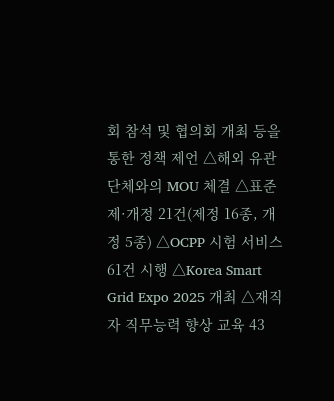회 참석 및 협의회 개최 등을 통한 정책 제언 △해외 유관 단체와의 MOU 체결 △표준 제·개정 21건(제정 16종, 개정 5종) △OCPP 시험 서비스 61건 시행 △Korea Smart Grid Expo 2025 개최 △재직자 직무능력 향상 교육 43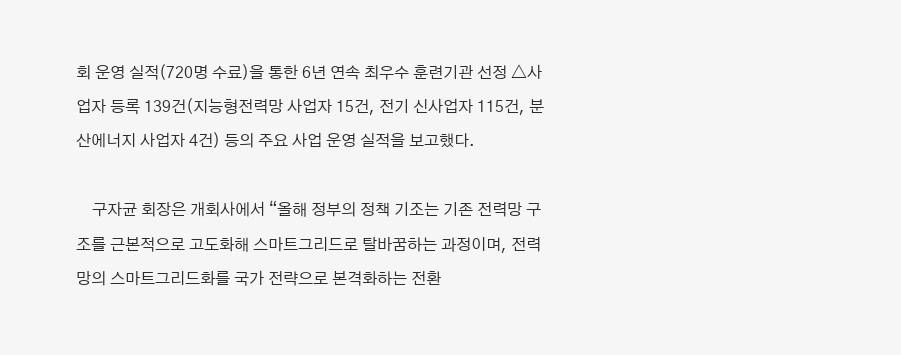회 운영 실적(720명 수료)을 통한 6년 연속 최우수 훈련기관 선정 △사업자 등록 139건(지능형전력망 사업자 15건, 전기 신사업자 115건, 분산에너지 사업자 4건) 등의 주요 사업 운영 실적을 보고했다.

    구자균 회장은 개회사에서 “올해 정부의 정책 기조는 기존 전력망 구조를 근본적으로 고도화해 스마트그리드로 탈바꿈하는 과정이며, 전력망의 스마트그리드화를 국가 전략으로 본격화하는 전환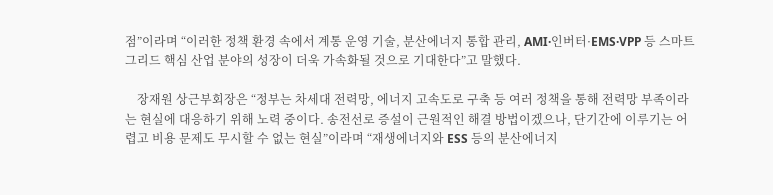점”이라며 “이러한 정책 환경 속에서 계통 운영 기술, 분산에너지 통합 관리, AMI·인버터·EMS·VPP 등 스마트그리드 핵심 산업 분야의 성장이 더욱 가속화될 것으로 기대한다”고 말했다.

    장재원 상근부회장은 “정부는 차세대 전력망, 에너지 고속도로 구축 등 여러 정책을 통해 전력망 부족이라는 현실에 대응하기 위해 노력 중이다. 송전선로 증설이 근원적인 해결 방법이겠으나, 단기간에 이루기는 어렵고 비용 문제도 무시할 수 없는 현실”이라며 “재생에너지와 ESS 등의 분산에너지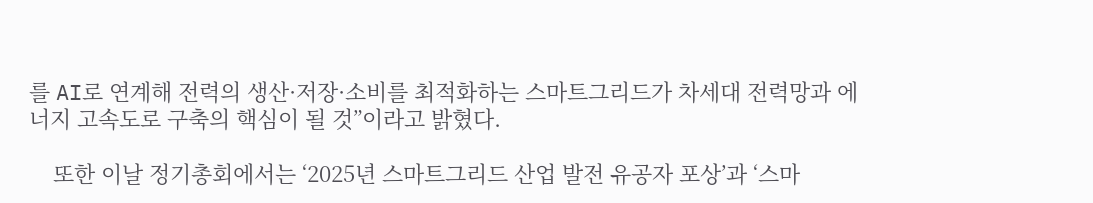를 AI로 연계해 전력의 생산·저장·소비를 최적화하는 스마트그리드가 차세대 전력망과 에너지 고속도로 구축의 핵심이 될 것”이라고 밝혔다.

    또한 이날 정기총회에서는 ‘2025년 스마트그리드 산업 발전 유공자 포상’과 ‘스마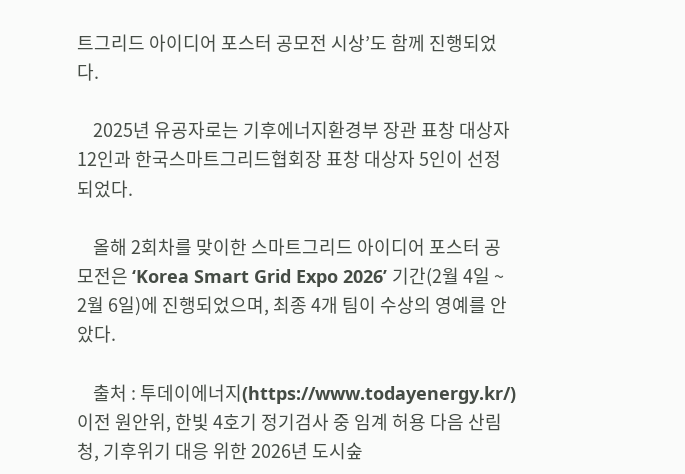트그리드 아이디어 포스터 공모전 시상’도 함께 진행되었다.

    2025년 유공자로는 기후에너지환경부 장관 표창 대상자 12인과 한국스마트그리드협회장 표창 대상자 5인이 선정되었다.

    올해 2회차를 맞이한 스마트그리드 아이디어 포스터 공모전은 ‘Korea Smart Grid Expo 2026’ 기간(2월 4일 ~ 2월 6일)에 진행되었으며, 최종 4개 팀이 수상의 영예를 안았다.

    출처 : 투데이에너지(https://www.todayenergy.kr/)
이전 원안위, 한빛 4호기 정기검사 중 임계 허용 다음 산림청, 기후위기 대응 위한 2026년 도시숲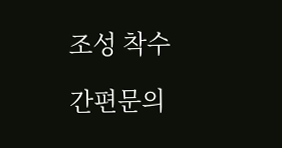조성 착수

간편문의